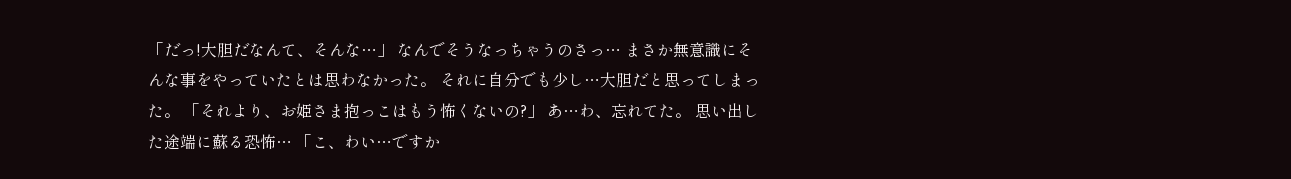「だっ!大胆だなんて、そんな…」 なんでそうなっちゃうのさっ… まさか無意識にそんな事をやっていたとは思わなかった。 それに自分でも少し…大胆だと思ってしまった。 「それより、お姫さま抱っこはもう怖くないの?」 あ…わ、忘れてた。 思い出した途端に蘇る恐怖… 「こ、わい…ですか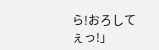ら!おろしてぇっ!」